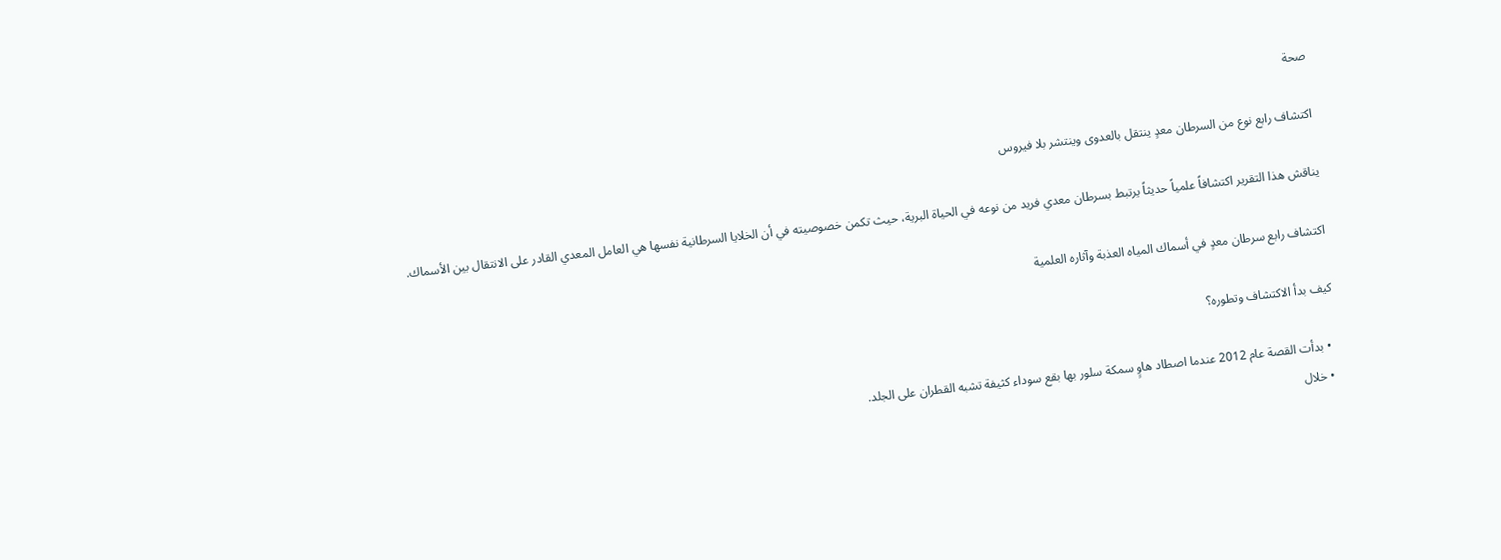صحة

اكتشاف رابع نوع من السرطان معدٍ ينتقل بالعدوى وينتشر بلا فيروس

يناقش هذا التقرير اكتشافاً علمياً حديثاً يرتبط بسرطان معدي فريد من نوعه في الحياة البرية، حيث تكمن خصوصيته في أن الخلايا السرطانية نفسها هي العامل المعدي القادر على الانتقال بين الأسماك.

اكتشاف رابع سرطان معدٍ في أسماك المياه العذبة وآثاره العلمية

كيف بدأ الاكتشاف وتطوره؟

  • بدأت القصة عام 2012 عندما اصطاد هاوٍ سمكة سلور بها بقع سوداء كثيفة تشبه القطران على الجلد.
  • خلال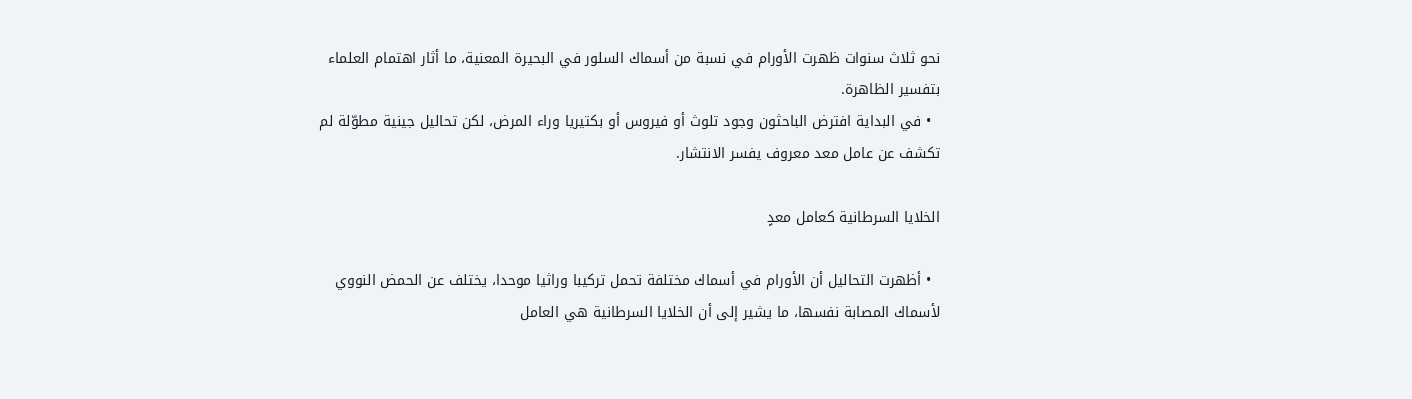نحو ثلاث سنوات ظهرت الأورام في نسبة من أسماك السلور في البحيرة المعنية، ما أثار اهتمام العلماء بتفسير الظاهرة.
  • في البداية افترض الباحثون وجود تلوث أو فيروس أو بكتيريا وراء المرض، لكن تحاليل جينية مطوّلة لم تكشف عن عامل معد معروف يفسر الانتشار.

الخلايا السرطانية كعامل معدٍ

  • أظهرت التحاليل أن الأورام في أسماك مختلفة تحمل تركيبا وراثيا موحدا، يختلف عن الحمض النووي لأسماك المصابة نفسها، ما يشير إلى أن الخلايا السرطانية هي العامل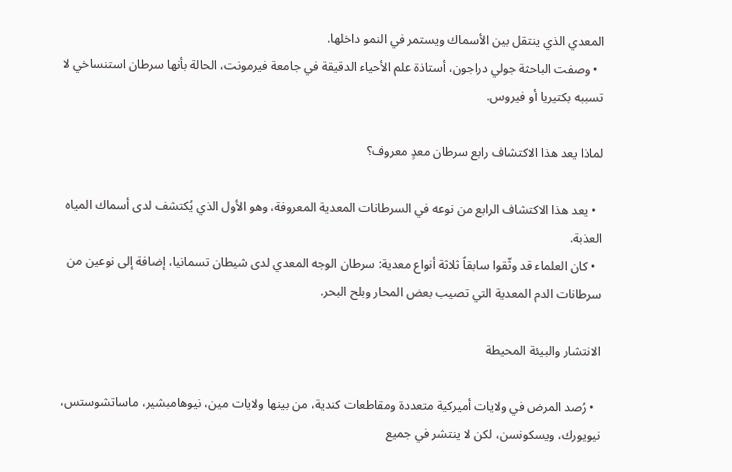المعدي الذي ينتقل بين الأسماك ويستمر في النمو داخلها.
  • وصفت الباحثة جولي دراجون، أستاذة علم الأحياء الدقيقة في جامعة فيرمونت، الحالة بأنها سرطان استنساخي لا تسببه بكتيريا أو فيروس.

لماذا يعد هذا الاكتشاف رابع سرطان معدٍ معروف؟

  • يعد هذا الاكتشاف الرابع من نوعه في السرطانات المعدية المعروفة، وهو الأول الذي يُكتشف لدى أسماك المياه العذبة.
  • كان العلماء قد وثّقوا سابقاً ثلاثة أنواع معدية: سرطان الوجه المعدي لدى شيطان تسمانيا، إضافة إلى نوعين من سرطانات الدم المعدية التي تصيب بعض المحار وبلح البحر.

الانتشار والبيئة المحيطة

  • رُصد المرض في ولايات أميركية متعددة ومقاطعات كندية، من بينها ولايات مين، نيوهامبشير، ماساتشوستس، نيويورك، ويسكونسن، لكن لا ينتشر في جميع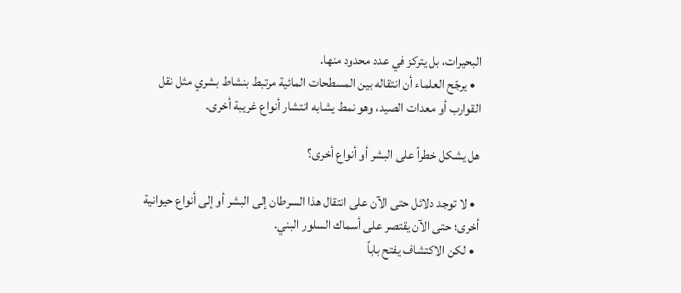البحيرات، بل يتركز في عدد محدود منها.
  • يرجّح العلماء أن انتقاله بين المسطحات المائية مرتبط بنشاط بشري مثل نقل القوارب أو معدات الصيد، وهو نمط يشابه انتشار أنواع غريبة أخرى.

هل يشكل خطراً على البشر أو أنواع أخرى؟

  • لا توجد دلائل حتى الآن على انتقال هذا السرطان إلى البشر أو إلى أنواع حيوانية أخرى؛ حتى الآن يقتصر على أسماك السلور البني.
  • لكن الاكتشاف يفتح باباً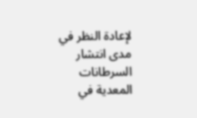لإعادة النظر في مدى انتشار السرطانات المعدية في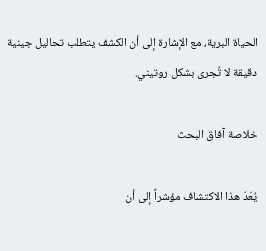الحياة البرية، مع الإشارة إلى أن الكشف يتطلب تحاليل جينية دقيقة لا تُجرى بشكل روتيني.

خلاصة آفاق البحث

يُعَدّ هذا الاكتشاف مؤشراً إلى أن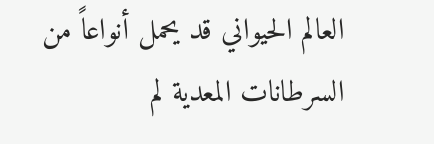العالم الحيواني قد يحمل أنواعاً من السرطانات المعدية لم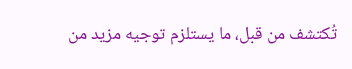تُكتشف من قبل، ما يستلزم توجيه مزيد من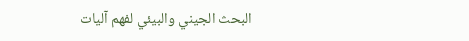البحث الجيني والبيئي لفهم آليات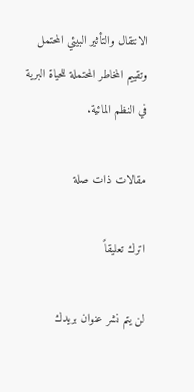الانتقال والتأثير البيئي المحتمل وتقييم المخاطر المحتملة للحياة البرية في النظم المائية.

مقالات ذات صلة

اترك تعليقاً

لن يتم نشر عنوان بريدك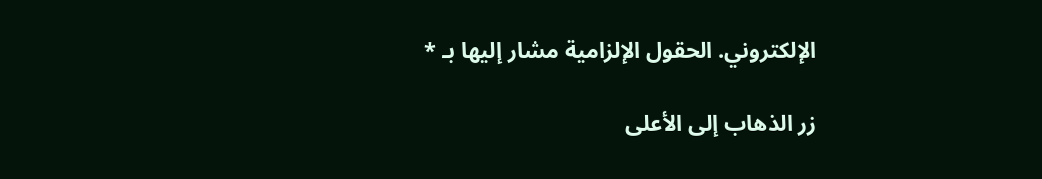الإلكتروني. الحقول الإلزامية مشار إليها بـ *

زر الذهاب إلى الأعلى